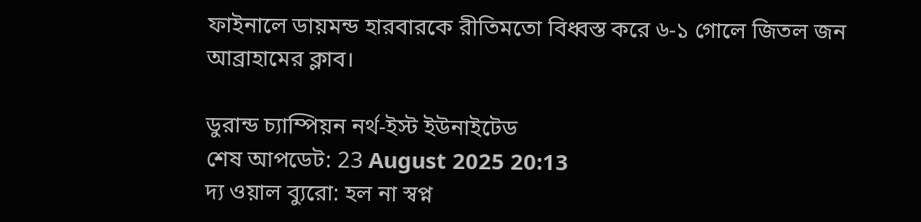ফাইনালে ডায়মন্ড হারবারকে রীতিমতো বিধ্বস্ত করে ৬-১ গোলে জিতল জন আব্রাহামের ক্লাব।

ডুরান্ড চ্যাম্পিয়ন নর্থ-ইস্ট ইউনাইটেড
শেষ আপডেট: 23 August 2025 20:13
দ্য ওয়াল ব্যুরো: হল না স্বপ্ন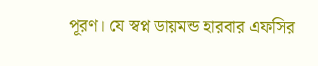পূরণ। যে স্বপ্ন ডায়মন্ড হারবার এফসির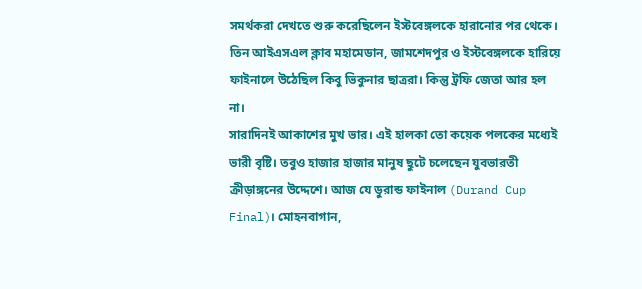সমর্থকরা দেখতে শুরু করেছিলেন ইস্টবেঙ্গলকে হারানোর পর থেকে। তিন আইএসএল ক্লাব মহামেডান, জামশেদপুর ও ইস্টবেঙ্গলকে হারিয়ে ফাইনালে উঠেছিল কিবু ভিকুনার ছাত্ররা। কিন্তু ট্রফি জেতা আর হল না।
সারাদিনই আকাশের মুখ ভার। এই হালকা তো কয়েক পলকের মধ্যেই ভারী বৃষ্টি। তবুও হাজার হাজার মানুষ ছুটে চলেছেন যুবভারতী ক্রীড়াঙ্গনের উদ্দেশে। আজ যে ডুরান্ড ফাইনাল (Durand Cup Final)। মোহনবাগান,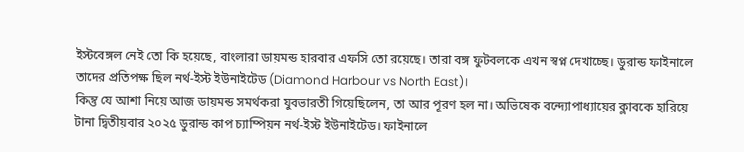ইস্টবেঙ্গল নেই তো কি হয়েছে, বাংলারা ডায়মন্ড হারবার এফসি তো রয়েছে। তারা বঙ্গ ফুটবলকে এখন স্বপ্ন দেখাচ্ছে। ডুরান্ড ফাইনালে তাদের প্রতিপক্ষ ছিল নর্থ-ইস্ট ইউনাইটেড (Diamond Harbour vs North East)।
কিন্তু যে আশা নিয়ে আজ ডায়মন্ড সমর্থকরা যুবভারতী গিয়েছিলেন, তা আর পূরণ হল না। অভিষেক বন্দ্যোপাধ্যায়ের ক্লাবকে হারিয়ে টানা দ্বিতীয়বার ২০২৫ ডুরান্ড কাপ চ্যাম্পিয়ন নর্থ-ইস্ট ইউনাইটেড। ফাইনালে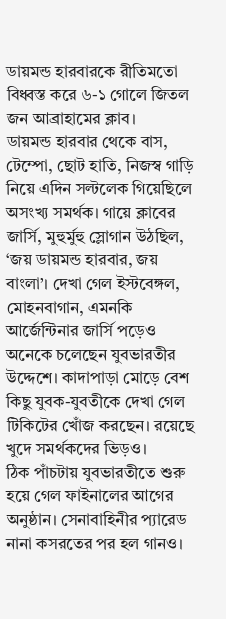ডায়মন্ড হারবারকে রীতিমতো বিধ্বস্ত করে ৬-১ গোলে জিতল জন আব্রাহামের ক্লাব।
ডায়মন্ড হারবার থেকে বাস, টেম্পো, ছোট হাতি, নিজস্ব গাড়ি নিয়ে এদিন সল্টলেক গিয়েছিলে অসংখ্য সমর্থক। গায়ে ক্লাবের জার্সি, মুহুর্মুহু স্লোগান উঠছিল, ‘জয় ডায়মন্ড হারবার, জয় বাংলা’। দেখা গেল ইস্টবেঙ্গল, মোহনবাগান, এমনকি আর্জেন্টিনার জার্সি পড়েও অনেকে চলেছেন যুবভারতীর উদ্দেশে। কাদাপাড়া মোড়ে বেশ কিছু যুবক-যুবতীকে দেখা গেল টিকিটের খোঁজ করছেন। রয়েছে খুদে সমর্থকদের ভিড়ও।
ঠিক পাঁচটায় যুবভারতীতে শুরু হয়ে গেল ফাইনালের আগের অনুষ্ঠান। সেনাবাহিনীর প্যারেড নানা কসরতের পর হল গানও।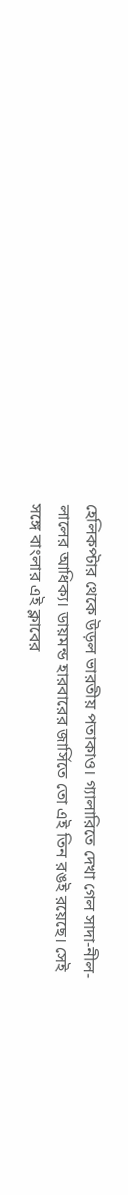হেলিকপ্টার থেকে উড়ল ভারতীয় পতাকাও। গ্যালারিতে দেখা গেল সাদা-নীল-লালের আধিক্য। ডায়মন্ড হারবারের জার্সিতে তো এই তিন রঙই রয়েছে। সেই সঙ্গে বাংলার এই ক্লাবের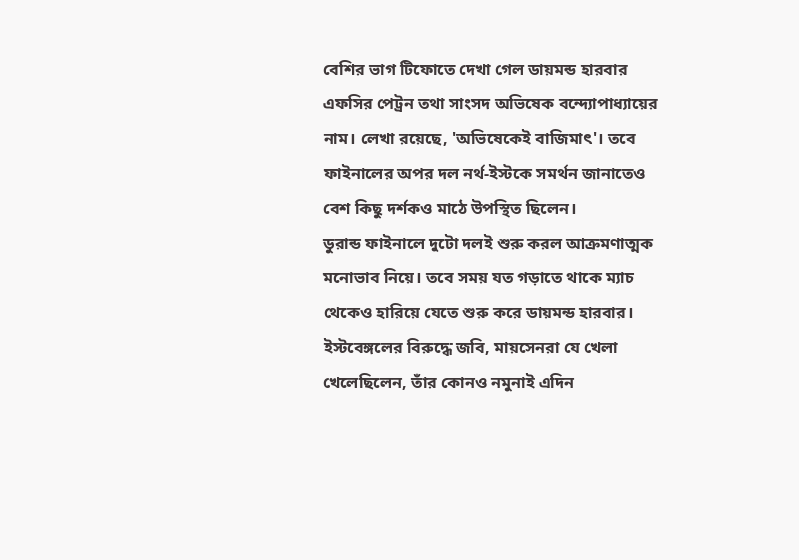বেশির ভাগ টিফোতে দেখা গেল ডায়মন্ড হারবার এফসির পেট্রন তথা সাংসদ অভিষেক বন্দ্যোপাধ্যায়ের নাম। লেখা রয়েছে, 'অভিষেকেই বাজিমাৎ'। তবে ফাইনালের অপর দল নর্থ-ইস্টকে সমর্থন জানাতেও বেশ কিছু দর্শকও মাঠে উপস্থিত ছিলেন।
ডুরান্ড ফাইনালে দুটো দলই শুরু করল আক্রমণাত্মক মনোভাব নিয়ে। তবে সময় যত গড়াতে থাকে ম্যাচ থেকেও হারিয়ে যেতে শুরু করে ডায়মন্ড হারবার। ইস্টবেঙ্গলের বিরুদ্ধে জবি, মায়সেনরা যে খেলা খেলেছিলেন, তাঁর কোনও নমুনাই এদিন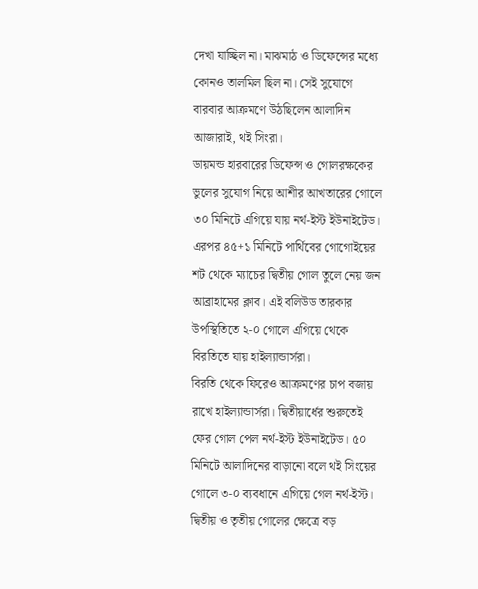দেখা যাচ্ছিল না। মাঝমাঠ ও ডিফেন্সের মধ্যে কোনও তালমিল ছিল না। সেই সুযোগে বারবার আক্রমণে উঠছিলেন আলাদিন আজারাই, থই সিংরা।
ডায়মন্ড হারবারের ডিফেন্স ও গোলরক্ষকের ভুলের সুযোগ নিয়ে আশীর আখতারের গোলে ৩০ মিনিটে এগিয়ে যায় নর্থ-ইস্ট ইউনাইটেড। এরপর ৪৫+১ মিনিটে পার্থিবের গোগোইয়ের শট থেকে ম্যাচের দ্বিতীয় গোল তুলে নেয় জন আব্রাহামের ক্লাব। এই বলিউড তারকার উপস্থিতিতে ২-০ গোলে এগিয়ে থেকে বিরতিতে যায় হাইল্যান্ডার্সরা।
বিরতি থেকে ফিরেও আক্রমণের চাপ বজায় রাখে হাইল্যান্ডার্সরা। দ্বিতীয়ার্ধের শুরুতেই ফের গোল পেল নর্থ-ইস্ট ইউনাইটেড। ৫০ মিনিটে আলাদিনের বাড়ানো বলে থই সিংয়ের গোলে ৩-০ ব্যবধানে এগিয়ে গেল নর্থ-ইস্ট। দ্বিতীয় ও তৃতীয় গোলের ক্ষেত্রে বড়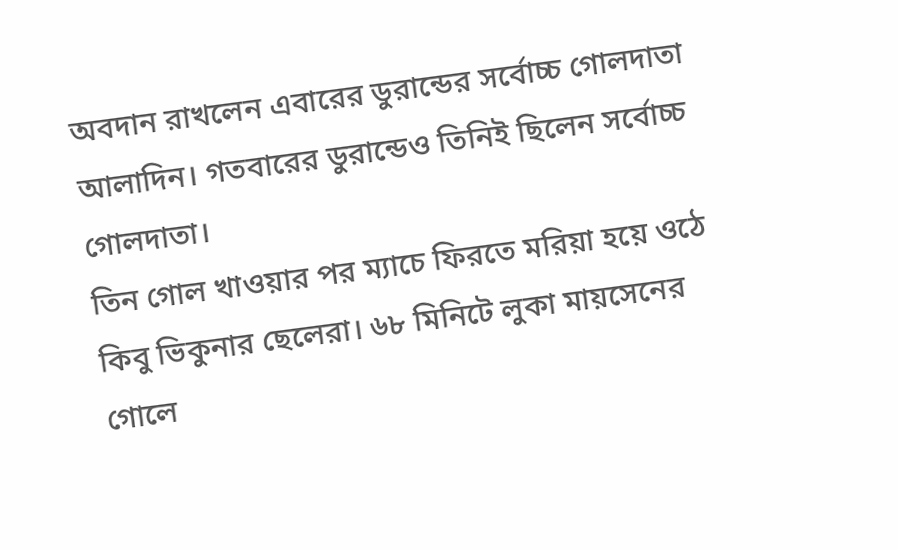অবদান রাখলেন এবারের ডুরান্ডের সর্বোচ্চ গোলদাতা আলাদিন। গতবারের ডুরান্ডেও তিনিই ছিলেন সর্বোচ্চ গোলদাতা।
তিন গোল খাওয়ার পর ম্যাচে ফিরতে মরিয়া হয়ে ওঠে কিবু ভিকুনার ছেলেরা। ৬৮ মিনিটে লুকা মায়সেনের গোলে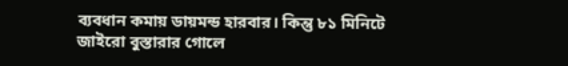ব্যবধান কমায় ডায়মন্ড হারবার। কিন্তু ৮১ মিনিটে জাইরো বুস্তারার গোলে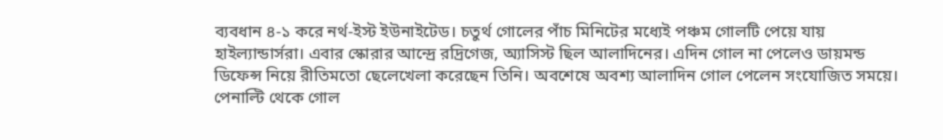ব্যবধান ৪-১ করে নর্থ-ইস্ট ইউনাইটেড। চতুর্থ গোলের পাঁচ মিনিটের মধ্যেই পঞ্চম গোলটি পেয়ে যায় হাইল্যান্ডার্সরা। এবার স্কোরার আন্দ্রে রদ্রিগেজ, অ্যাসিস্ট ছিল আলাদিনের। এদিন গোল না পেলেও ডায়মন্ড ডিফেন্স নিয়ে রীতিমতো ছেলেখেলা করেছেন তিনি। অবশেষে অবশ্য আলাদিন গোল পেলেন সংযোজিত সময়ে। পেনাল্টি থেকে গোল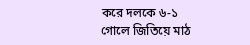করে দলকে ৬-১ গোলে জিতিয়ে মাঠ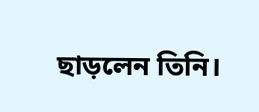ছাড়লেন তিনি।